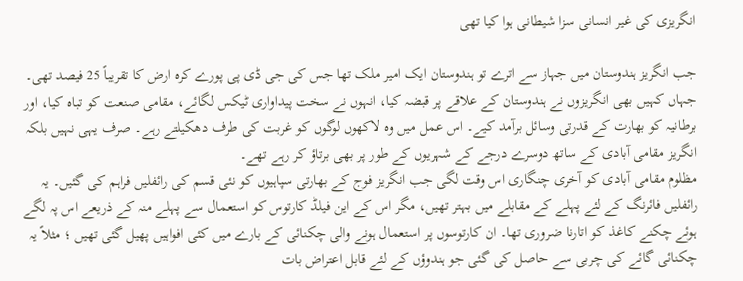انگریزی کی غیر انسانی سزا شیطانی ہوا کیا تھی

جب انگریز ہندوستان میں جہاز سے اترے تو ہندوستان ایک امیر ملک تھا جس کی جی ڈی پی پورے کرہ ارض کا تقریباً 25 فیصد تھی۔ جہاں کہیں بھی انگریزوں نے ہندوستان کے علاقے پر قبضہ کیا، انہوں نے سخت پیداواری ٹیکس لگائے، مقامی صنعت کو تباہ کیا، اور برطانیہ کو بھارت کے قدرتی وسائل برآمد کیے۔ اس عمل میں وہ لاکھوں لوگوں کو غربت کی طرف دھکیلتے رہے۔ صرف یہی نہیں بلکہ انگریز مقامی آبادی کے ساتھ دوسرے درجے کے شہریوں کے طور پر بھی برتاؤ کر رہے تھے۔
مظلوم مقامی آبادی کو آخری چنگاری اس وقت لگی جب انگریز فوج کے بھارتی سپاہیوں کو نئی قسم کی رائفلیں فراہم کی گئیں۔ یہ رائفلیں فائرنگ کے لئے پہلے کے مقابلے میں بہتر تھیں، مگر اس کے این فیلڈ کارتوس کو استعمال سے پہلے منہ کے ذریعے اس پہ لگے ہوئے چکنے کاغذ کو اتارنا ضروری تھا۔ ان کارتوسوں پر استعمال ہونے والی چکنائی کے بارے میں کئی افواہیں پھیل گئی تھیں ؛ مثلاً یہ چکنائی گائے کی چربی سے حاصل کی گئی جو ہندوؤں کے لئے قابل اعتراض بات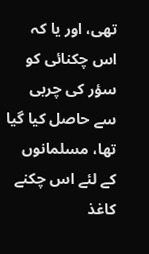تھی، اور یا کہ اس چکنائی کو سؤر کی چربی سے حاصل کیا گیا تھا، مسلمانوں کے لئے اس چکنے کاغذ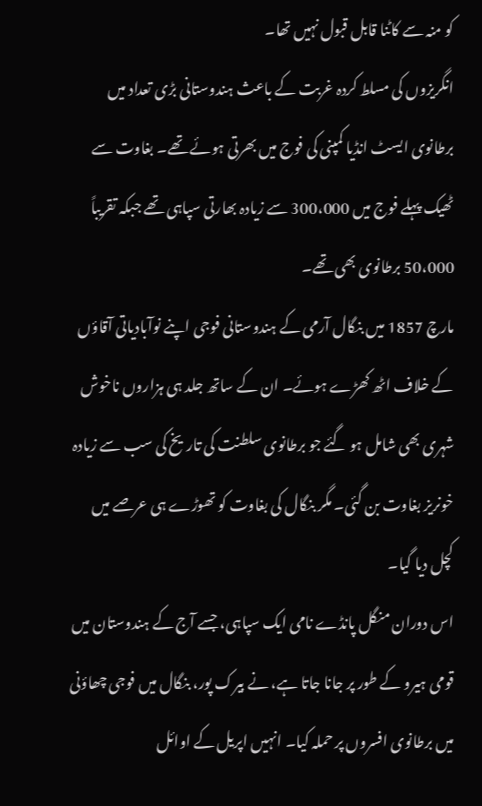کو منہ سے کاٹنا قابل قبول نہیں تھا۔
انگریزوں کی مسلط کردہ غربت کے باعث ہندوستانی بڑی تعداد میں برطانوی ایسٹ انڈیا کمپنی کی فوج میں بھرتی ہوئے تھے۔ بغاوت سے ٹھیک پہلے فوج میں 300،000 سے زیادہ بھارتی سپاہی تھے جبکہ تقریباً 50،000 برطانوی بھی تھے۔
مارچ 1857 میں بنگال آرمی کے ہندوستانی فوجی اپنے نوآبادیاتی آقاؤں کے خلاف اٹھ کھڑے ہوئے۔ ان کے ساتھ جلد ہی ہزاروں ناخوش شہری بھی شامل ہو گئے جو برطانوی سلطنت کی تاریخ کی سب سے زیادہ خونریز بغاوت بن گئی۔ مگر بنگال کی بغاوت کو تھوڑے ہی عرصے میں کچل دیا گیا۔
اس دوران منگل پانڈے نامی ایک سپاہی، جسے آج کے ہندوستان میں قومی ہیرو کے طور پر جانا جاتا ہے، نے بیرک پور، بنگال میں فوجی چھاؤنی میں برطانوی افسروں پر حملہ کیا۔ انہیں اپریل کے اوائل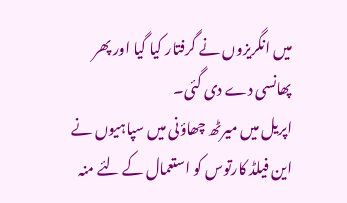میں انگریزوں نے گرفتار کیا گیا اور پھر پھانسی دے دی گئی۔
اپریل میں میرٹھ چھاؤنی میں سپاہیوں نے این فیلڈ کارتوس کو استعمال کے لئے منہ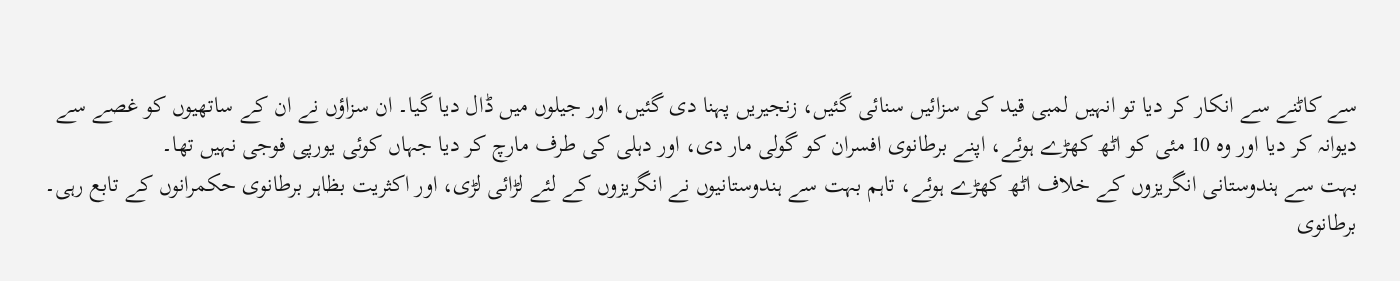سے کاٹنے سے انکار کر دیا تو انہیں لمبی قید کی سزائیں سنائی گئیں، زنجیریں پہنا دی گئیں، اور جیلوں میں ڈال دیا گیا۔ ان سزاؤں نے ان کے ساتھیوں کو غصے سے دیوانہ کر دیا اور وہ 10 مئی کو اٹھ کھڑے ہوئے، اپنے برطانوی افسران کو گولی مار دی، اور دہلی کی طرف مارچ کر دیا جہاں کوئی یورپی فوجی نہیں تھا۔
بہت سے ہندوستانی انگریزوں کے خلاف اٹھ کھڑے ہوئے، تاہم بہت سے ہندوستانیوں نے انگریزوں کے لئے لڑائی لڑی، اور اکثریت بظاہر برطانوی حکمرانوں کے تابع رہی۔ برطانوی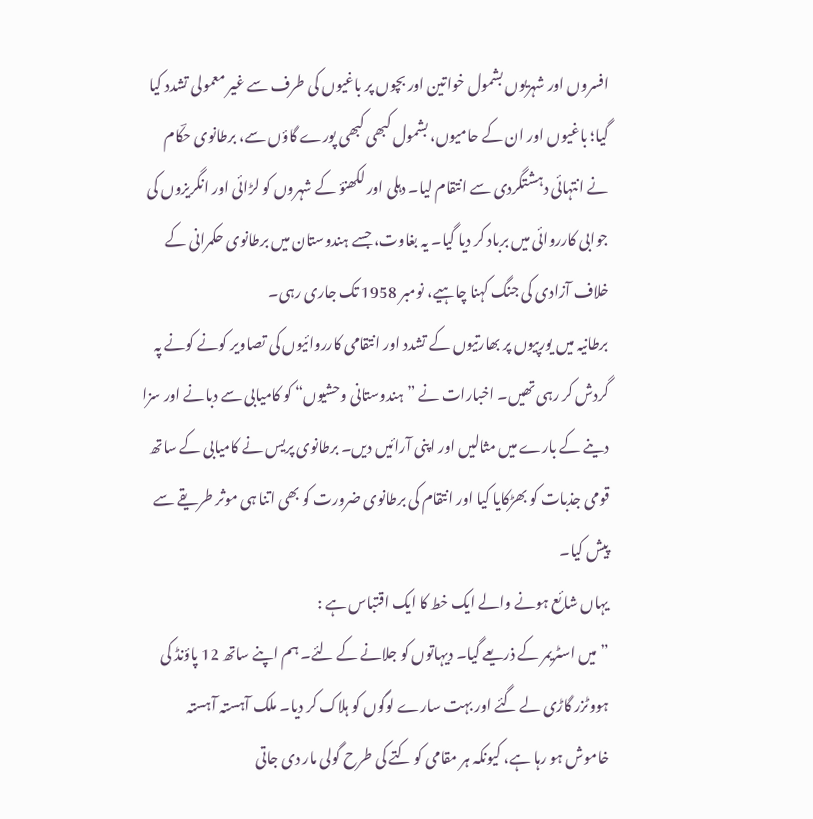افسروں اور شہریوں بشمول خواتین اور بچوں پر باغیوں کی طرف سے غیر معمولی تشدد کیا گیا؛ باغیوں اور ان کے حامیوں، بشمول کبھی کبھی پورے گاؤں سے، برطانوی حکؔام نے انتہائی دہشتگردی سے انتقام لیا۔ دہلی اور لکھنؤ کے شہروں کو لڑائی اور انگریزوں کی جوابی کارروائی میں برباد کر دیا گیا۔ یہ بغاوت، جسے ہندوستان میں برطانوی حکمرانی کے خلاف آزادی کی جنگ کہنا چاہیے، نومبر 1958 تک جاری رہی۔
برطانیہ میں یورپیوں پر بھارتیوں کے تشدد اور انتقامی کارروائیوں کی تصاویر کونے کونے پہ گردش کر رہی تھیں۔ اخبارات نے ”ہندوستانی وحشیوں“ کو کامیابی سے دبانے اور سزا دینے کے بارے میں مثالیں اور اپنی آرائیں دیں۔ برطانوی پریس نے کامیابی کے ساتھ قومی جذبات کو بھڑکایا کیا اور انتقام کی برطانوی ضرورت کو بھی اتنا ہی موثر طریقے سے پیش کیا۔
یہاں شائع ہونے والے ایک خط کا ایک اقتباس ہے :
”میں اسٹریمر کے ذریعے گیا۔ دیہاتوں کو جلانے کے لئے۔ ہم اپنے ساتھ 12 پاؤنڈ کی ہووٹزر گاڑی لے گئے اور بہت سارے لوگوں کو ہلاک کر دیا۔ ملک آہستہ آہستہ خاموش ہو رہا ہے، کیونکہ ہر مقامی کو کتے کی طرح گولی مار دی جاتی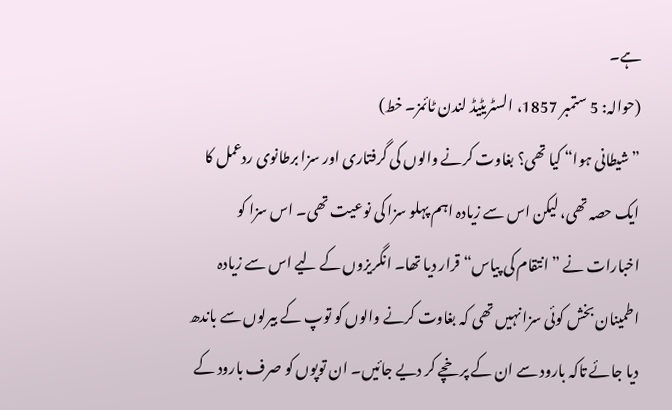ہے۔
(حوالہ: 5 ستمبر 1857، السٹریٹیڈ لندن ٹائمز۔ خط)
”شیطانی ہوا“ کیا تھی؟ بغاوت کرنے والوں کی گرفتاری اور سزا برطانوی ردعمل کا ایک حصہ تھی، لیکن اس سے زیادہ اہم پہلو سزا کی نوعیت تھی۔ اس سزا کو اخبارات نے ”انتقام کی پیاس“ قرار دیا تھا۔ انگریزوں کے لیے اس سے زیادہ اطمینان بخش کوئی سزا نہیں تھی کہ بغاوت کرنے والوں کو توپ کے بیرلوں سے باندھ دیا جائے تاکہ بارود سے ان کے پرخچے کر دیے جائیں۔ ان توپوں کو صرف بارود کے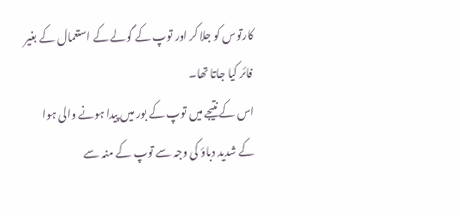کارتوس کو جلا کر اور توپ کے گولے کے استعمال کے بغیر فائر کیا جاتا تھا۔
اس کے نتیجے میں توپ کے بور میں پیدا ہونے والی ہوا کے شدید دباؤ کی وجہ سے توپ کے منہ سے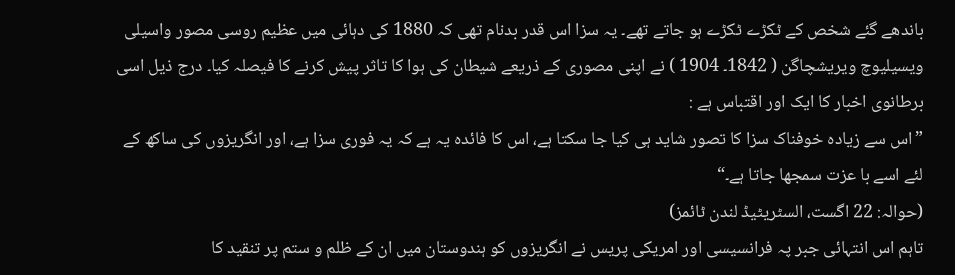باندھے گئے شخص کے ٹکڑے ٹکڑے ہو جاتے تھے۔ یہ سزا اس قدر بدنام تھی کہ 1880 کی دہائی میں عظیم روسی مصور واسیلی ویسیلیوچ ویریشچاگن ( 1842۔ 1904 ) نے اپنی مصوری کے ذریعے شیطان کی ہوا کا تاثر پیش کرنے کا فیصلہ کیا۔ درج ذیل اسی برطانوی اخبار کا ایک اور اقتباس ہے :
”اس سے زیادہ خوفناک سزا کا تصور شاید ہی کیا جا سکتا ہے، اس کا فائدہ یہ ہے کہ یہ فوری سزا ہے، اور انگریزوں کی ساکھ کے لئے اسے با عزت سمجھا جاتا ہے۔“
(حوالہ: 22 اگست، السٹریٹیڈ لندن ٹائمز)
تاہم اس انتہائی جبر پہ فرانسیسی اور امریکی پریس نے انگریزوں کو ہندوستان میں ان کے ظلم و ستم پر تنقید کا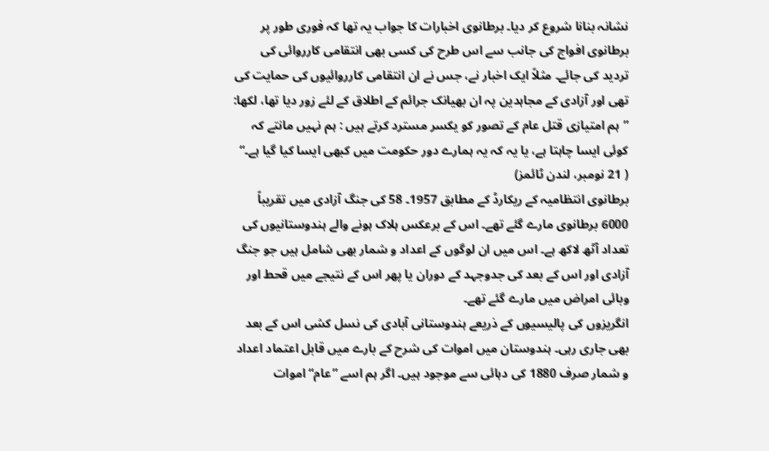نشانہ بنانا شروع کر دیا۔ برطانوی اخبارات کا جواب یہ تھا کہ فوری طور پر برطانوی افواج کی جانب سے اس طرح کی کسی بھی انتقامی کارروائی کی تردید کی جائے۔ مثلاً ایک اخبار نے، جس نے ان انتقامی کارروائیوں کی حمایت کی تھی اور آزادی کے مجاہدین پہ ان بھیانک جرائم کے اطلاق کے لئے زور دیا تھا، لکھا:
”ہم امتیازی قتل عام کے تصور کو یکسر مسترد کرتے ہیں : ہم نہیں مانتے کہ کوئی ایسا چاہتا ہے، یا یہ کہ یہ ہمارے دور حکومت میں کبھی ایسا کیا گیا ہے۔“
( 21 نومبر، لندن ٹائمز)
برطانوی انتظامیہ کے ریکارڈ کے مطابق 1957۔ 58 کی جنگ آزادی میں تقریباً 6000 برطانوی مارے گئے تھے۔ اس کے برعکس ہلاک ہونے والے ہندوستانیوں کی تعداد آٹھ لاکھ ہے۔ اس میں ان لوگوں کے اعداد و شمار بھی شامل ہیں جو جنگ آزادی اور اس کے بعد کی جدوجہد کے دوران یا پھر اس کے نتیجے میں قحط اور وبائی امراض میں مارے گئے تھے۔
انگریزوں کی پالیسیوں کے ذریعے ہندوستانی آبادی کی نسل کشی اس کے بعد بھی جاری رہی۔ ہندوستان میں اموات کی شرح کے بارے میں قابل اعتماد اعداد و شمار صرف 1880 کی دہائی سے موجود ہیں۔ اگر ہم اسے ”عام“ اموات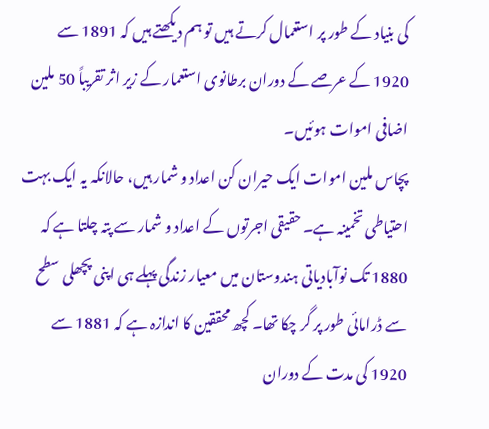کی بنیاد کے طور پر استعمال کرتے ہیں تو ہم دیکھتے ہیں کہ 1891 سے 1920 کے عرصے کے دوران برطانوی استعمار کے زیر اثر تقریباً 50 ملین اضافی اموات ہوئیں۔
پچاس ملین اموات ایک حیران کن اعداد و شمار ہیں، حالانکہ یہ ایک بہت احتیاطی تخمینہ ہے۔ حقیقی اجرتوں کے اعداد و شمار سے پتہ چلتا ہے کہ 1880 تک نوآبادیاتی ہندوستان میں معیار زندگی پہلے ہی اپنی پچھلی سطح سے ڈرامائی طور پر گر چکا تھا۔ کچھ محققین کا اندازہ ہے کہ 1881 سے 1920 کی مدت کے دوران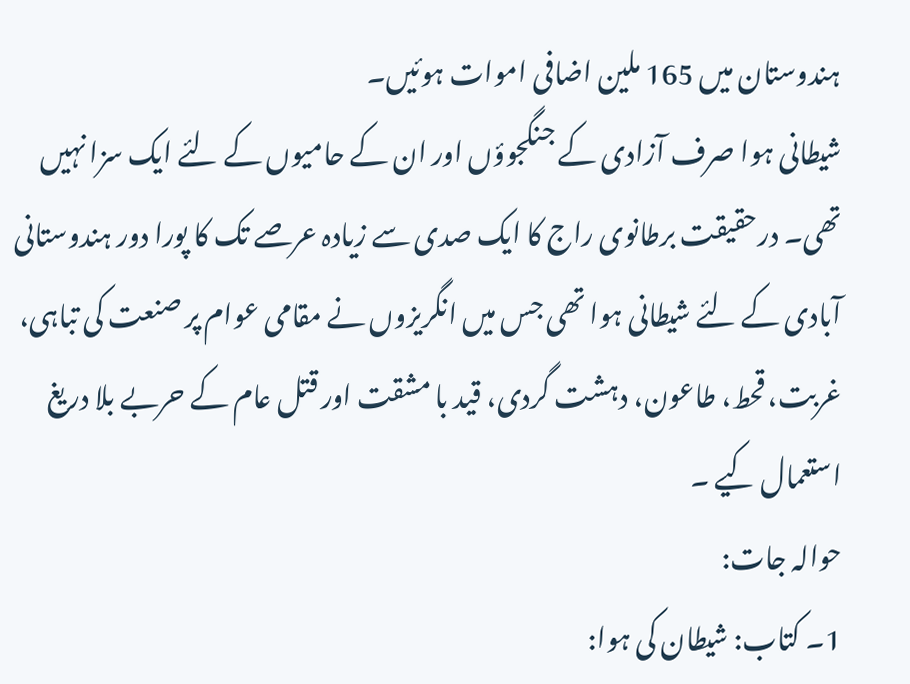ہندوستان میں 165 ملین اضافی اموات ہوئیں۔
شیطانی ہوا صرف آزادی کے جنگجوؤں اور ان کے حامیوں کے لئے ایک سزا نہیں تھی۔ درحقیقت برطانوی راج کا ایک صدی سے زیادہ عرصے تک کا پورا دور ہندوستانی آبادی کے لئے شیطانی ہوا تھی جس میں انگریزوں نے مقامی عوام پر صنعت کی تباہی، غربت، قحط، طاعون، دہشت گردی، قید با مشقت اور قتل عام کے حربے بلا دریغ استعمال کیے ۔
حوالہ جات:
1۔ کتاب: شیطان کی ہوا: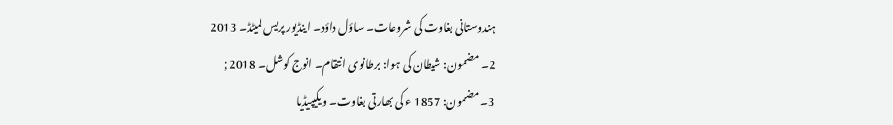ہندوستانی بغاوت کی شروعات۔ ساؤل داؤد۔ اینڈیور پریس لمیٹڈ۔ 2013
2۔ مضمون: شیطان کی ہوا: برطانوی انتقام۔ انوج کوشل۔ 2018 ;
3۔ مضمون: 1857 ء کی بھارتی بغاوت۔ ویکیپیڈیا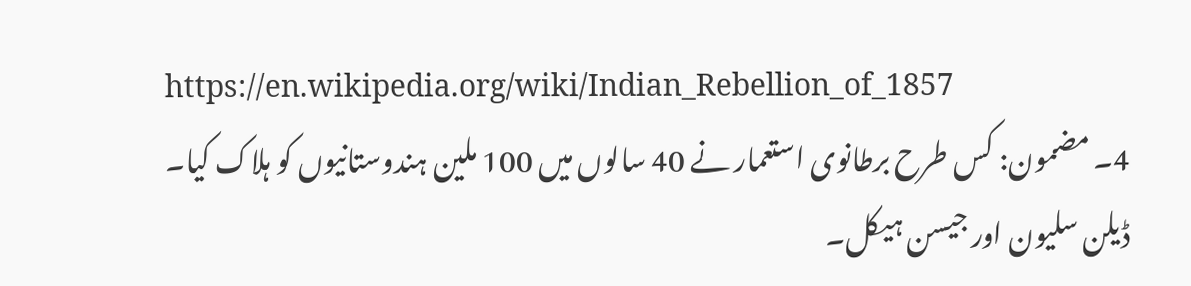https://en.wikipedia.org/wiki/Indian_Rebellion_of_1857
4۔ مضمون: کس طرح برطانوی استعمار نے 40 سالوں میں 100 ملین ہندوستانیوں کو ہلاک کیا۔ ڈیلن سلیون اور جیسن ہیکل۔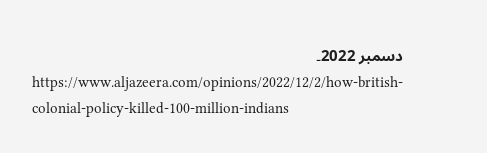دسمبر 2022۔
https://www.aljazeera.com/opinions/2022/12/2/how-british-colonial-policy-killed-100-million-indians